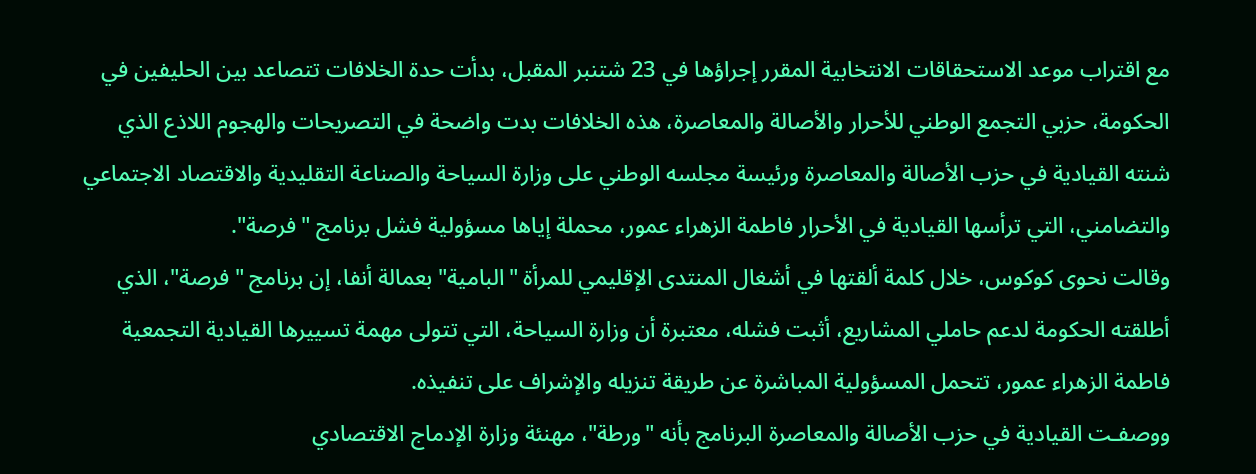مع اقتراب موعد الاستحقاقات الانتخابية المقرر إجراؤها في 23 شتنبر المقبل، بدأت حدة الخلافات تتصاعد بين الحليفين في الحكومة، حزبي التجمع الوطني للأحرار والأصالة والمعاصرة، هذه الخلافات بدت واضحة في التصريحات والهجوم اللاذع الذي شنته القيادية في حزب الأصالة والمعاصرة ورئيسة مجلسه الوطني على وزارة السياحة والصناعة التقليدية والاقتصاد الاجتماعي والتضامني، التي ترأسها القيادية في الأحرار فاطمة الزهراء عمور، محملة إياها مسؤولية فشل برنامج "فرصة".
وقالت نحوى كوكوس، خلال كلمة ألقتها في أشغال المنتدى الإقليمي للمرأة "البامية" بعمالة أنفا، إن برنامج "فرصة"، الذي أطلقته الحكومة لدعم حاملي المشاريع، أثبت فشله، معتبرة أن وزارة السياحة، التي تتولى مهمة تسييرها القيادية التجمعية فاطمة الزهراء عمور، تتحمل المسؤولية المباشرة عن طريقة تنزيله والإشراف على تنفيذه.
ووصفـت القيادية في حزب الأصالة والمعاصرة البرنامج بأنه "ورطة"، مهنئة وزارة الإدماج الاقتصادي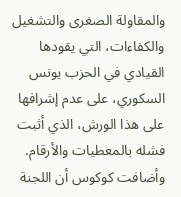والمقاولة الصغرى والتشغيل والكفاءات، التي يقودها القيادي في الحزب يونس السكوري، على عدم إشرافها على هذا الورش، الذي أثبت فشله بالمعطيات والأرقام.
وأضافت كوكوس أن اللجنة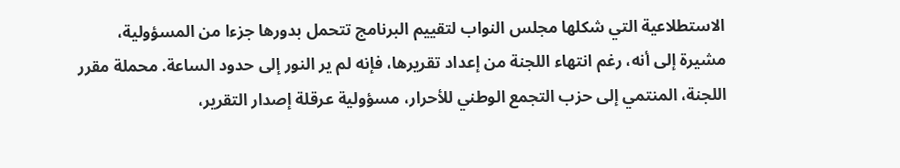الاستطلاعية التي شكلها مجلس النواب لتقييم البرنامج تتحمل بدورها جزءا من المسؤولية، مشيرة إلى أنه، رغم انتهاء اللجنة من إعداد تقريرها، فإنه لم ير النور إلى حدود الساعة. محملة مقرر اللجنة، المنتمي إلى حزب التجمع الوطني للأحرار، مسؤولية عرقلة إصدار التقرير،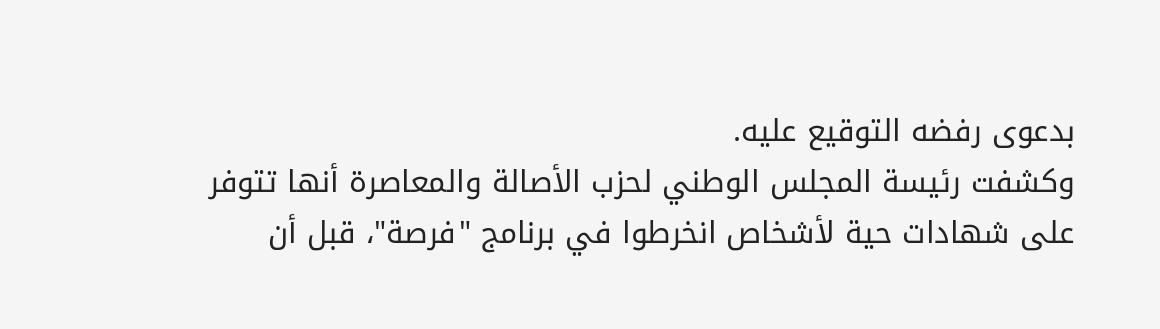بدعوى رفضه التوقيع عليه.
وكشفت رئيسة المجلس الوطني لحزب الأصالة والمعاصرة أنها تتوفر على شهادات حية لأشخاص انخرطوا في برنامج "فرصة"، قبل أن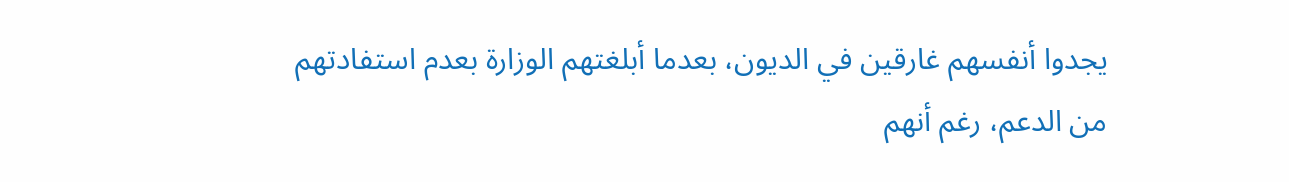يجدوا أنفسهم غارقين في الديون، بعدما أبلغتهم الوزارة بعدم استفادتهم من الدعم، رغم أنهم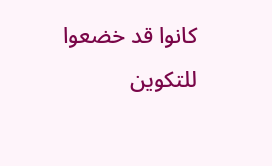كانوا قد خضعوا للتكوين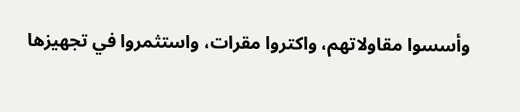وأسسوا مقاولاتهم، واكتروا مقرات، واستثمروا في تجهيزها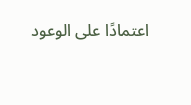اعتمادًا على الوعود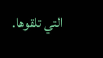التي تلقوها.